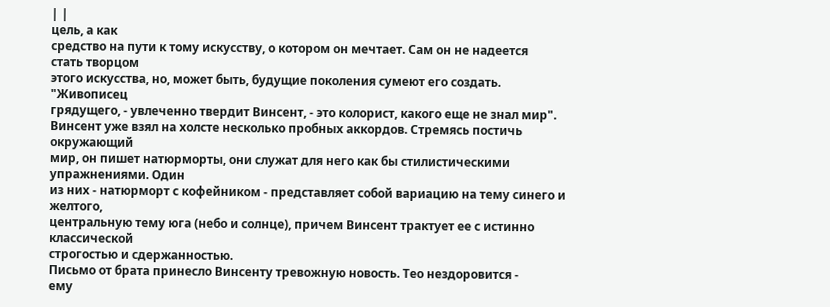| |
цель, а как
средство на пути к тому искусству, о котором он мечтает. Сам он не надеется
стать творцом
этого искусства, но, может быть, будущие поколения сумеют его создать.
"Живописец
грядущего, - увлеченно твердит Винсент, - это колорист, какого еще не знал мир".
Винсент уже взял на холсте несколько пробных аккордов. Стремясь постичь
окружающий
мир, он пишет натюрморты, они служат для него как бы стилистическими
упражнениями. Один
из них - натюрморт с кофейником - представляет собой вариацию на тему синего и
желтого,
центральную тему юга (небо и солнце), причем Винсент трактует ее с истинно
классической
строгостью и сдержанностью.
Письмо от брата принесло Винсенту тревожную новость. Тео нездоровится -
ему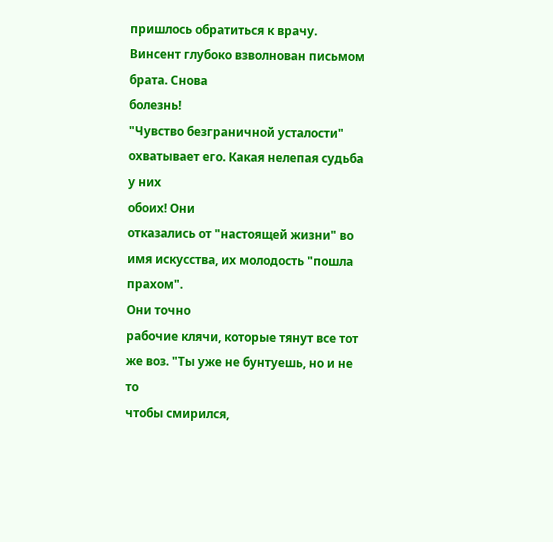пришлось обратиться к врачу. Винсент глубоко взволнован письмом брата. Снова
болезнь!
"Чувство безграничной усталости" охватывает его. Какая нелепая судьба у них
обоих! Они
отказались от "настоящей жизни" во имя искусства, их молодость "пошла прахом".
Они точно
рабочие клячи, которые тянут все тот же воз. "Ты уже не бунтуешь, но и не то
чтобы смирился,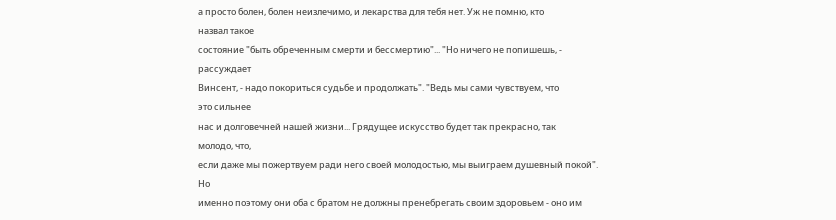а просто болен, болен неизлечимо, и лекарства для тебя нет. Уж не помню, кто
назвал такое
состояние "быть обреченным смерти и бессмертию"... "Но ничего не попишешь, -
рассуждает
Винсент, - надо покориться судьбе и продолжать". "Ведь мы сами чувствуем, что
это сильнее
нас и долговечней нашей жизни... Грядущее искусство будет так прекрасно, так
молодо, что,
если даже мы пожертвуем ради него своей молодостью, мы выиграем душевный покой".
Но
именно поэтому они оба с братом не должны пренебрегать своим здоровьем - оно им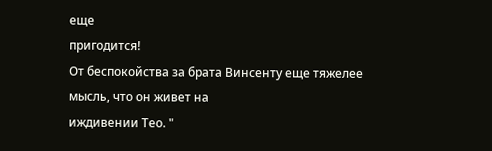еще
пригодится!
От беспокойства за брата Винсенту еще тяжелее мысль, что он живет на
иждивении Тео. "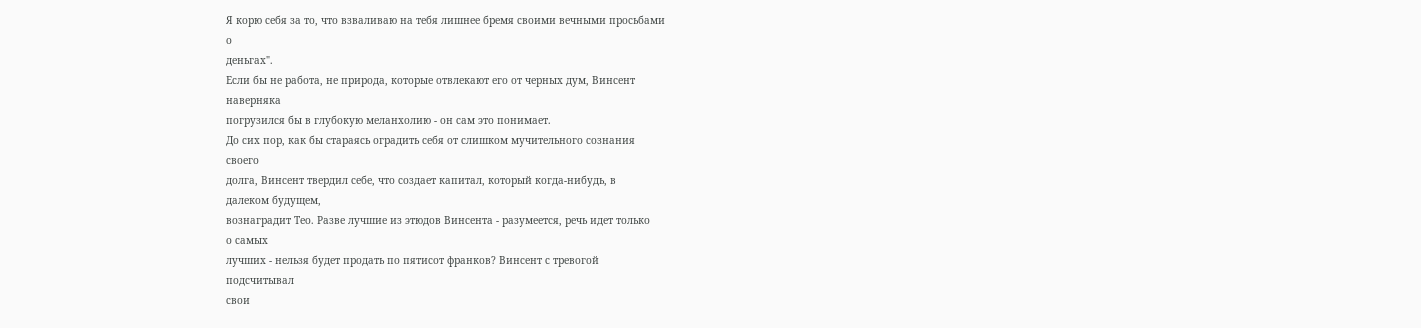Я корю себя за то, что взваливаю на тебя лишнее бремя своими вечными просьбами
о
деньгах".
Если бы не работа, не природа, которые отвлекают его от черных дум, Винсент
наверняка
погрузился бы в глубокую меланхолию - он сам это понимает.
До сих пор, как бы стараясь оградить себя от слишком мучительного сознания
своего
долга, Винсент твердил себе, что создает капитал, который когда-нибудь, в
далеком будущем,
вознаградит Тео. Разве лучшие из этюдов Винсента - разумеется, речь идет только
о самых
лучших - нельзя будет продать по пятисот франков? Винсент с тревогой
подсчитывал
свои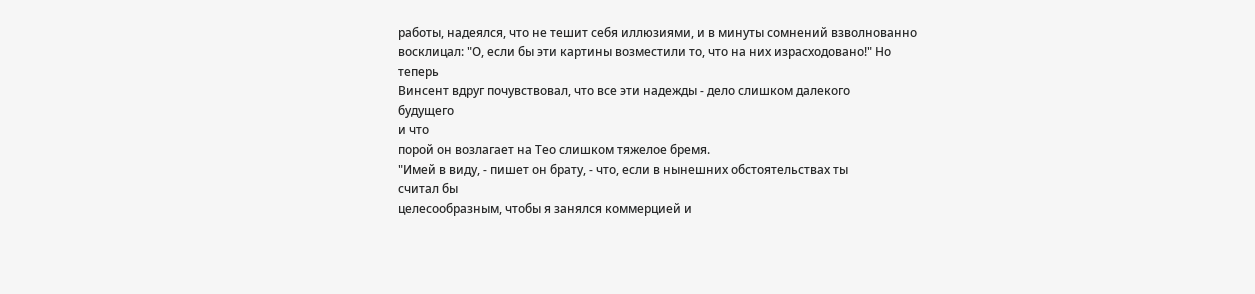работы, надеялся, что не тешит себя иллюзиями, и в минуты сомнений взволнованно
восклицал: "О, если бы эти картины возместили то, что на них израсходовано!" Но
теперь
Винсент вдруг почувствовал, что все эти надежды - дело слишком далекого
будущего
и что
порой он возлагает на Тео слишком тяжелое бремя.
"Имей в виду, - пишет он брату, - что, если в нынешних обстоятельствах ты
считал бы
целесообразным, чтобы я занялся коммерцией и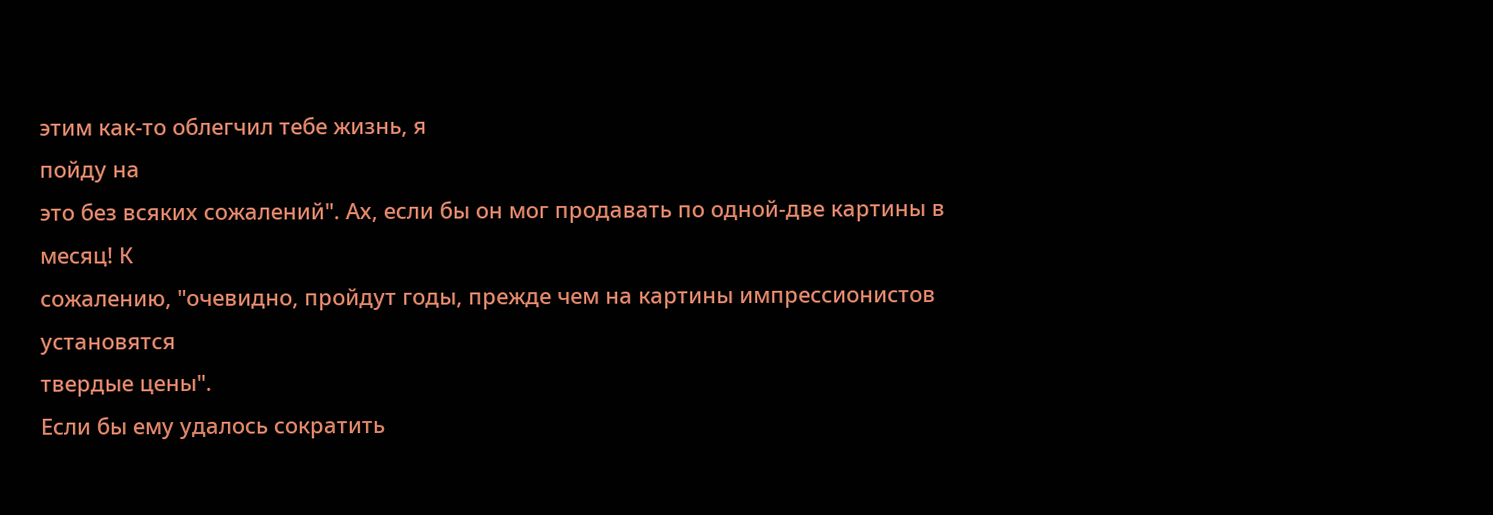этим как-то облегчил тебе жизнь, я
пойду на
это без всяких сожалений". Ах, если бы он мог продавать по одной-две картины в
месяц! К
сожалению, "очевидно, пройдут годы, прежде чем на картины импрессионистов
установятся
твердые цены".
Если бы ему удалось сократить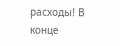расходы! В конце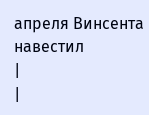апреля Винсента навестил
|
|